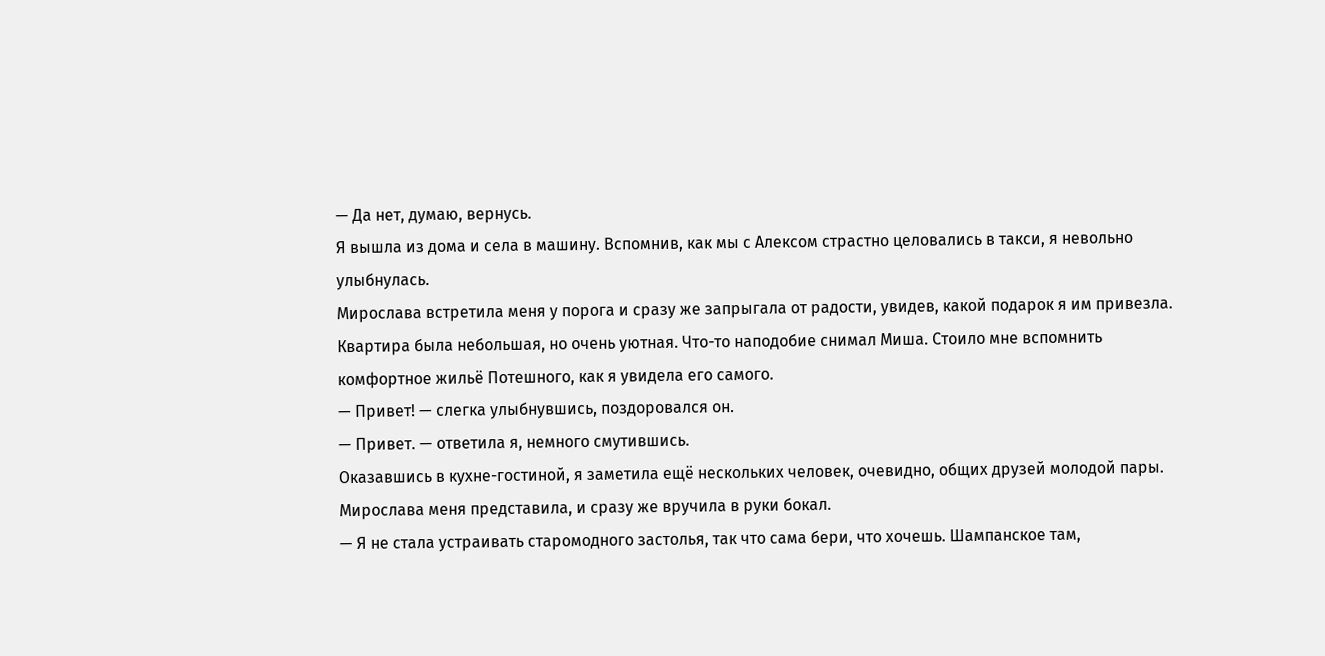— Да нет, думаю, вернусь.
Я вышла из дома и села в машину. Вспомнив, как мы с Алексом страстно целовались в такси, я невольно улыбнулась.
Мирослава встретила меня у порога и сразу же запрыгала от радости, увидев, какой подарок я им привезла. Квартира была небольшая, но очень уютная. Что-то наподобие снимал Миша. Стоило мне вспомнить комфортное жильё Потешного, как я увидела его самого.
— Привет! — слегка улыбнувшись, поздоровался он.
— Привет. — ответила я, немного смутившись.
Оказавшись в кухне-гостиной, я заметила ещё нескольких человек, очевидно, общих друзей молодой пары. Мирослава меня представила, и сразу же вручила в руки бокал.
— Я не стала устраивать старомодного застолья, так что сама бери, что хочешь. Шампанское там,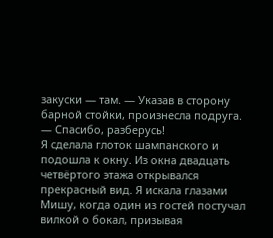закуски — там. — Указав в сторону барной стойки, произнесла подруга.
— Спасибо, разберусь!
Я сделала глоток шампанского и подошла к окну. Из окна двадцать четвёртого этажа открывался прекрасный вид. Я искала глазами Мишу, когда один из гостей постучал вилкой о бокал, призывая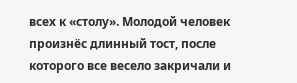всех к «столу». Молодой человек произнёс длинный тост, после которого все весело закричали и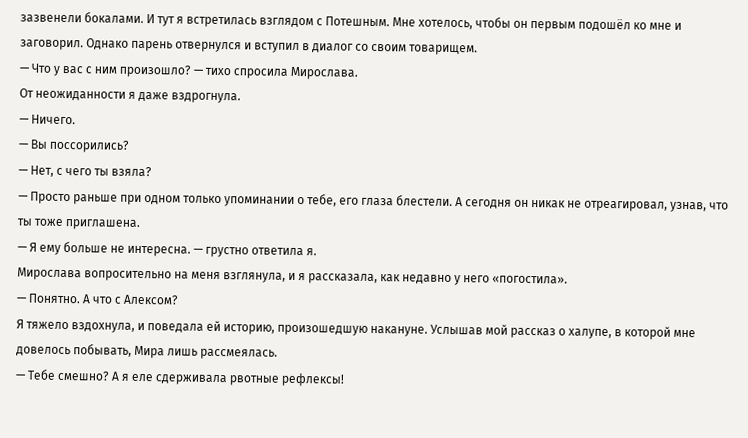зазвенели бокалами. И тут я встретилась взглядом с Потешным. Мне хотелось, чтобы он первым подошёл ко мне и заговорил. Однако парень отвернулся и вступил в диалог со своим товарищем.
— Что у вас с ним произошло? — тихо спросила Мирослава.
От неожиданности я даже вздрогнула.
— Ничего.
— Вы поссорились?
— Нет, с чего ты взяла?
— Просто раньше при одном только упоминании о тебе, его глаза блестели. А сегодня он никак не отреагировал, узнав, что ты тоже приглашена.
— Я ему больше не интересна. — грустно ответила я.
Мирослава вопросительно на меня взглянула, и я рассказала, как недавно у него «погостила».
— Понятно. А что с Алексом?
Я тяжело вздохнула, и поведала ей историю, произошедшую накануне. Услышав мой рассказ о халупе, в которой мне довелось побывать, Мира лишь рассмеялась.
— Тебе смешно? А я еле сдерживала рвотные рефлексы!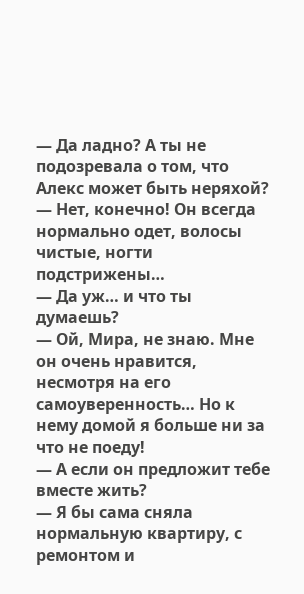— Да ладно? А ты не подозревала о том, что Алекс может быть неряхой?
— Нет, конечно! Он всегда нормально одет, волосы чистые, ногти подстрижены…
— Да уж… и что ты думаешь?
— Ой, Мира, не знаю. Мне он очень нравится, несмотря на его самоуверенность… Но к нему домой я больше ни за что не поеду!
— А если он предложит тебе вместе жить?
— Я бы сама сняла нормальную квартиру, с ремонтом и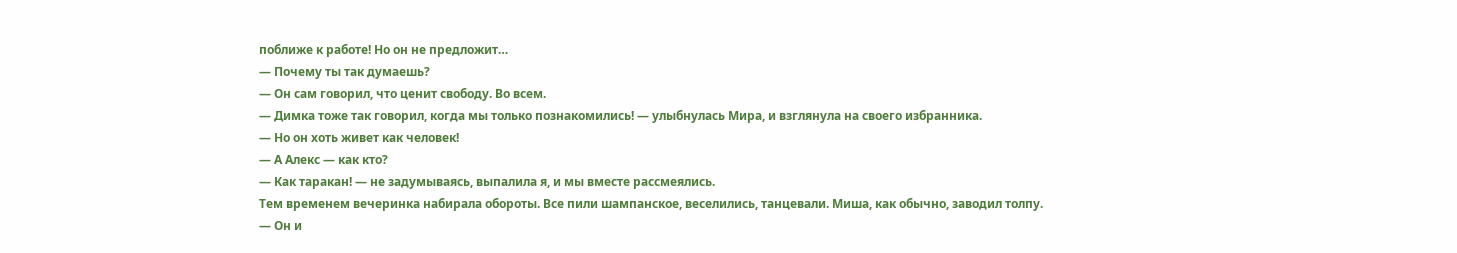поближе к работе! Но он не предложит…
— Почему ты так думаешь?
— Он сам говорил, что ценит свободу. Во всем.
— Димка тоже так говорил, когда мы только познакомились! — улыбнулась Мира, и взглянула на своего избранника.
— Но он хоть живет как человек!
— А Алекс — как кто?
— Как таракан! — не задумываясь, выпалила я, и мы вместе рассмеялись.
Тем временем вечеринка набирала обороты. Все пили шампанское, веселились, танцевали. Миша, как обычно, заводил толпу.
— Он и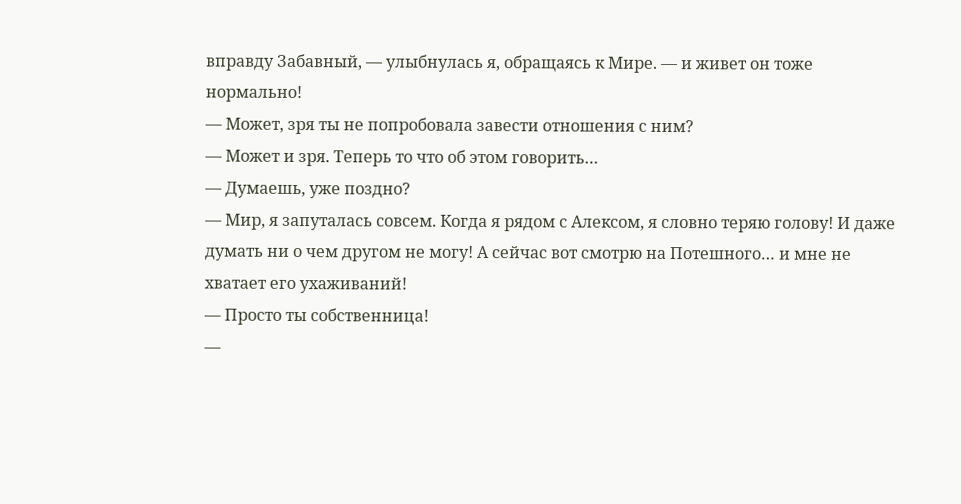вправду Забавный, — улыбнулась я, обращаясь к Мире. — и живет он тоже нормально!
— Может, зря ты не попробовала завести отношения с ним?
— Может и зря. Теперь то что об этом говорить…
— Думаешь, уже поздно?
— Мир, я запуталась совсем. Когда я рядом с Алексом, я словно теряю голову! И даже думать ни о чем другом не могу! А сейчас вот смотрю на Потешного… и мне не хватает его ухаживаний!
— Просто ты собственница!
—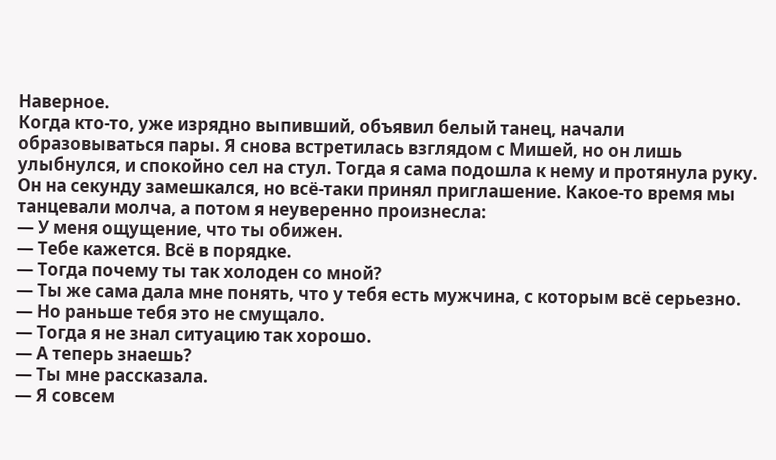Наверное.
Когда кто-то, уже изрядно выпивший, объявил белый танец, начали образовываться пары. Я снова встретилась взглядом с Мишей, но он лишь улыбнулся, и спокойно сел на стул. Тогда я сама подошла к нему и протянула руку. Он на секунду замешкался, но всё-таки принял приглашение. Какое-то время мы танцевали молча, а потом я неуверенно произнесла:
— У меня ощущение, что ты обижен.
— Тебе кажется. Всё в порядке.
— Тогда почему ты так холоден со мной?
— Ты же сама дала мне понять, что у тебя есть мужчина, с которым всё серьезно.
— Но раньше тебя это не смущало.
— Тогда я не знал ситуацию так хорошо.
— А теперь знаешь?
— Ты мне рассказала.
— Я совсем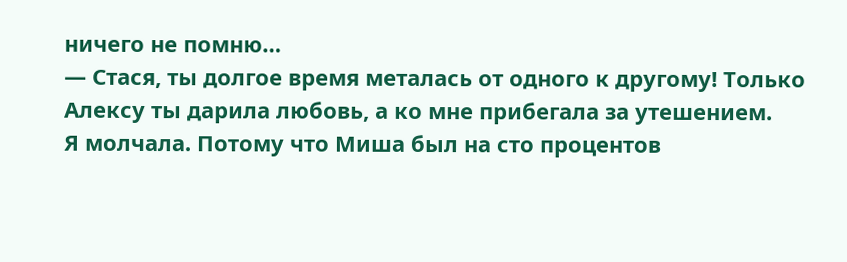ничего не помню…
— Стася, ты долгое время металась от одного к другому! Только Алексу ты дарила любовь, а ко мне прибегала за утешением.
Я молчала. Потому что Миша был на сто процентов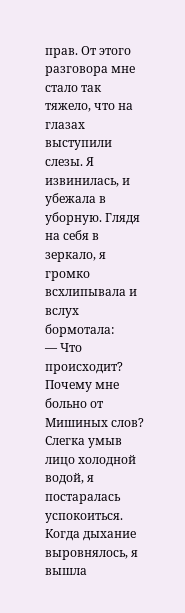прав. От этого разговора мне стало так тяжело, что на глазах выступили слезы. Я извинилась, и убежала в уборную. Глядя на себя в зеркало, я громко всхлипывала и вслух бормотала:
— Что происходит? Почему мне больно от Мишиных слов?
Слегка умыв лицо холодной водой, я постаралась успокоиться. Когда дыхание выровнялось, я вышла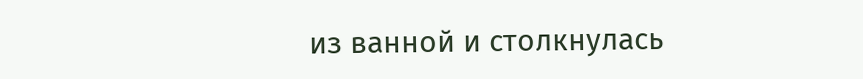из ванной и столкнулась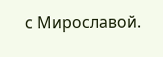с Мирославой.